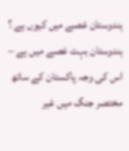ہندوستان غصے میں کیوں ہے ؟
ہندوستان بہت غصے میں ہے – اس کی وجہ پاکستان کے ساتھ مختصر جنگ میں غیر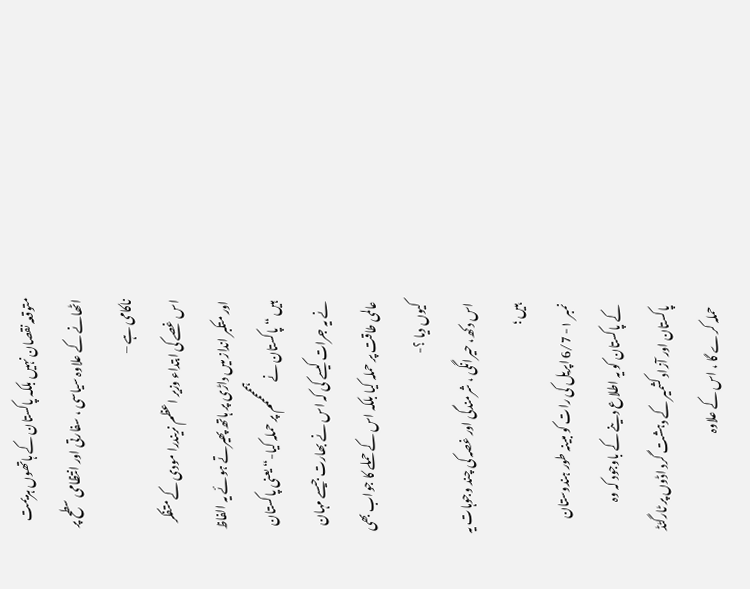متوقعہ نقصان نہیں بلکہ پاکستان کے ہاتھوں ہزیمت اٹھانے کے علاوہ سیاسی ، سفارتی اور انتظامی سطح پر ناکامی ہے –
اس غصے کی ابتداء وزیر اعظم نریندرا مودی کے متفکر اور متکبر انداز میں داڑی پر ہاتھ پھیرتے ہوئے یہ الفاظ ہیں “ پاکستان نے ہمممممممم پر حملہ کیا-“ یعنی پاکستان نے یہ جرات کیسے کی کہ اس نے بھارت جیسے مہان عالمی طاقت پر حملہ کیا بلکہ اس کے حملے کا جواب بھی کیوں دیا ؟-
اس دکھ، حیرانگی ، شرمندگی اور غصہ کی چند وجوہات یہ ہیں ؛
نمبر ۱- 6/7 اپریل کی رات کو مبینہ طور ہندوستان کے پاکستان کو یہ اطلاع دینے کے باوجود کہ وہ پاکستان اور آزاد کشمیر کے دہشت گرد اڈوں پر ٹارگٹڈ حملہ کرے گا ، اس کے علاوہ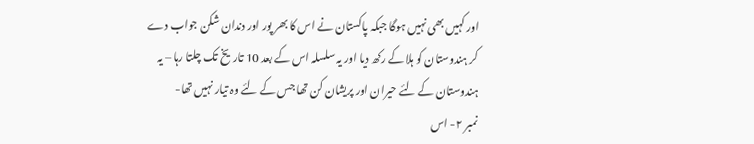اور کہیں بھی نہیں ہوگا جبکہ پاکستان نے اس کا بھر پور اور دندان شکن جواب دے کر ہندوستان کو ہلا کے رکھ دیا اور یہ سلسلہ اس کے بعد 10 تاریخ تک چلتا رہا – یہ ہندوستان کے لئے حیران اور پریشان کن تھا جس کے لئے وہ تیار نہیں تھا-
نمبر ۲- اس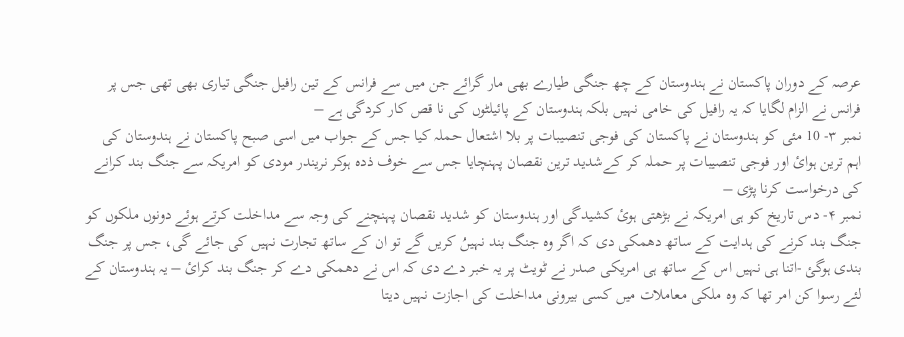عرصہ کے دوران پاکستان نے ہندوستان کے چھ جنگی طیارے بھی مار گرائے جن میں سے فرانس کے تین رافیل جنگی تیاری بھی تھی جس پر فرانس نے الزام لگایا کہ یہ رافیل کی خامی نہیں بلکہ ہندوستان کے پائیلٹوں کی نا قص کار کردگی ہے –
نمبر ۳- 10 مئی کو ہندوستان نے پاکستان کی فوجی تنصیبات پر بلا اشتعال حملہ کیا جس کے جواب میں اسی صبح پاکستان نے ہندوستان کی اہم ترین ہوائ اور فوجی تنصیبات پر حملہ کر کےشدید ترین نقصان پہنچایا جس سے خوف ذدہ ہوکر نریندر مودی کو امریکہ سے جنگ بند کرانے کی درخواست کرنا پڑی –
نمبر ۴- دس تاریخ کو ہی امریکہ نے بڑھتی ہوئ کشیدگی اور ہندوستان کو شدید نقصان پہنچنے کی وجہ سے مداخلت کرتے ہوئے دونوں ملکوں کو جنگ بند کرنے کی ہدایت کے ساتھ دھمکی دی کہ اگر وہ جنگ بند نہیںُ کریں گے تو ان کے ساتھ تجارت نہیں کی جائے گی، جس پر جنگ بندی ہوگئ -اتنا ہی نہیں اس کے ساتھ ہی امریکی صدر نے ٹویٹ پر یہ خبر دے دی کہ اس نے دھمکی دے کر جنگ بند کرائ – یہ ہندوستان کے لئے رسوا کن امر تھا کہ وہ ملکی معاملات میں کسی بیرونی مداخلت کی اجازت نہیں دیتا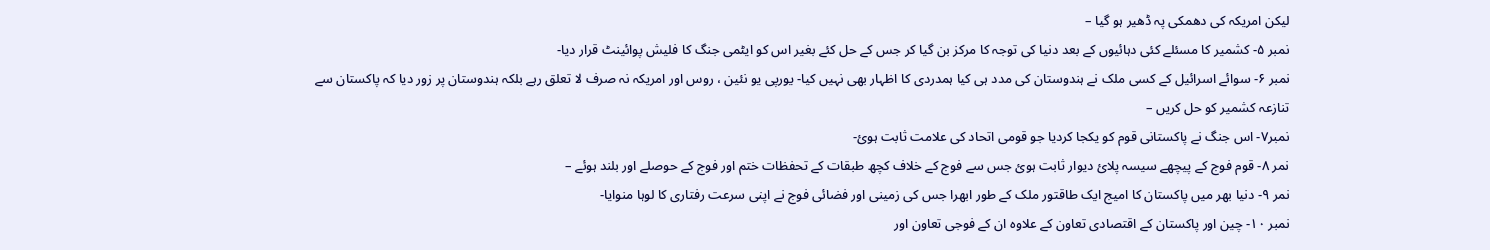لیکن امریکہ کی دھمکی پہ ڈھیر ہو گیا –
نمبر ۵- کشمیر کا مسئلے کئی دہائیوں کے بعد دنیا کی توجہ کا مرکز بن گیا کر جس کے حل کئے بغیر اس کو ایٹمی جنگ کا فلیش پوائینٹ قرار دیا-
نمبر ۶- سوائے اسرائیل کے کسی ملک نے ہندوستان کی مدد ہی کیا ہمدردی کا اظہار بھی نہیں کیا- یورپی یو نئین ، روس اور امریکہ نہ صرف لا تعلق رہے بلکہ ہندوستان پر زور دیا کہ پاکستان سے تنازعہ کشمیر کو حل کریں –
نمبر۷- اس جنگ نے پاکستانی قوم کو یکجا کردیا جو قومی اتحاد کی علامت ثابت ہوئ-
نمر ۸- قوم فوج کے پیچھے سیسہ پلائ دیوار ثابت ہوئ جس سے فوج کے خلاف کچھ طبقات کے تحفظات ختم اور فوج کے حوصلے اور بلند ہوئے –
نمر ۹- دنیا بھر میں پاکستان کا امیج ایک طاقتور ملک کے طور ابھرا جس کی زمینی اور فضائی فوج نے اپنی سرعت رفتاری کا لوہا منوایا-
نمبر ۱۰- چین اور پاکستان کے اقتصادی تعاون کے علاوہ ان کے فوجی تعاون اور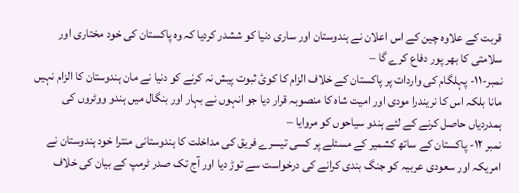قربت کے علاوہ چین کے اس اعلان نے ہندوستان اور ساری دنیا کو ششدر کردیا کہ وہ پاکستان کی خود مختاری اور سلامتی کا بھر پور دفاع کرے گا –
نمبر-۱۱- پہلگام کی واردات پر پاکستان کے خلاف الزام کا کوئ ثبوت پیش نہ کرنے کو دنیا نے مان ہندوستان کا الزام نہیں مانا بلکہ اس کا نریندرا مودی اور امیت شاہ کا منصوبہ قرار دیا جو انہوں نے بہار اور بنگال میں ہندو ووٹروں کی ہمدردیاں حاصل کرنے کے لئے ہندو سیاحوں کو مروایا –
نمبر ۱۲- پاکستان کے ساتھ کشمیر کے مسئلے پر کسی تیسرے فریق کی مداخلت کا ہندوستانی منترا خود ہندوستان نے امریکہ اور سعودی عربیہ کو جنگ بندی کرانے کی درخواست سے توڑ دیا اور آج تک صدر ٹرمپ کے بیان کی خلاف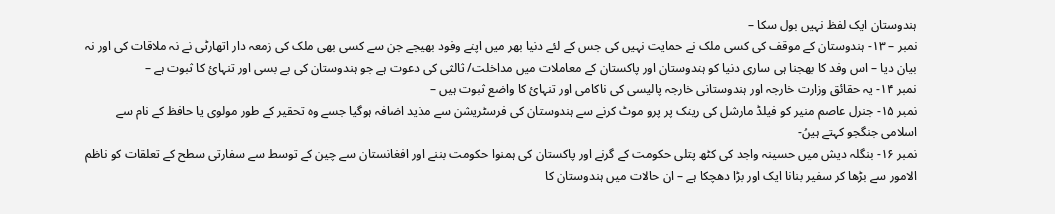ہندوستان ایک لفظ نہیں بول سکا –
نمبر – ۱۳- ہندوستان کے موقف کی کسی ملک نے حمایت نہیں کی جس کے لئے دنیا بھر میں اپنے وفود بھیجے جن سے کسی بھی ملک کی زمعہ دار اتھارٹی نے نہ ملاقات کی اور نہ بیان دیا – اس وفد کا بھجنا ہی ساری دنیا کو ہندوستان اور پاکستان کے معاملات میں مداخلت/ ثالثی کی دعوت ہے جو ہندوستان کی بے بسی اور تنہائ کا ثبوت ہے –
نمبر ۱۴- یہ حقائق وزارت خارجہ اور ہندوستانی خارجہ پالیسی کی ناکامی اور تنہائ کا واضع ثبوت ہیں –
نمبر ۱۵- جنرل عاصم منیر کو فیلڈ مارشل کی رینک پر پرو موٹ کرنے سے ہندوستان کی فرسٹریشن سے مذید اضافہ ہوگیا جسے وہ تحقیر کے طور مولوی یا حافظ کے نام سے اسلامی جنگجو کہتے ہیںُ-
نمبر ۱۶- بنگلہ دیش میں حسینہ واجد کی کٹھ پتلی حکومت کے گرنے اور پاکستان کی ہمنوا حکومت بننے اور افغانستان سے چین کے توسط سے سفارتی سطح کے تعلقات کو ناظم الامور سے بڑھا کر سفیر بنانا ایک اور بڑا دھچکا ہے – ان حالات میں ہندوستان کا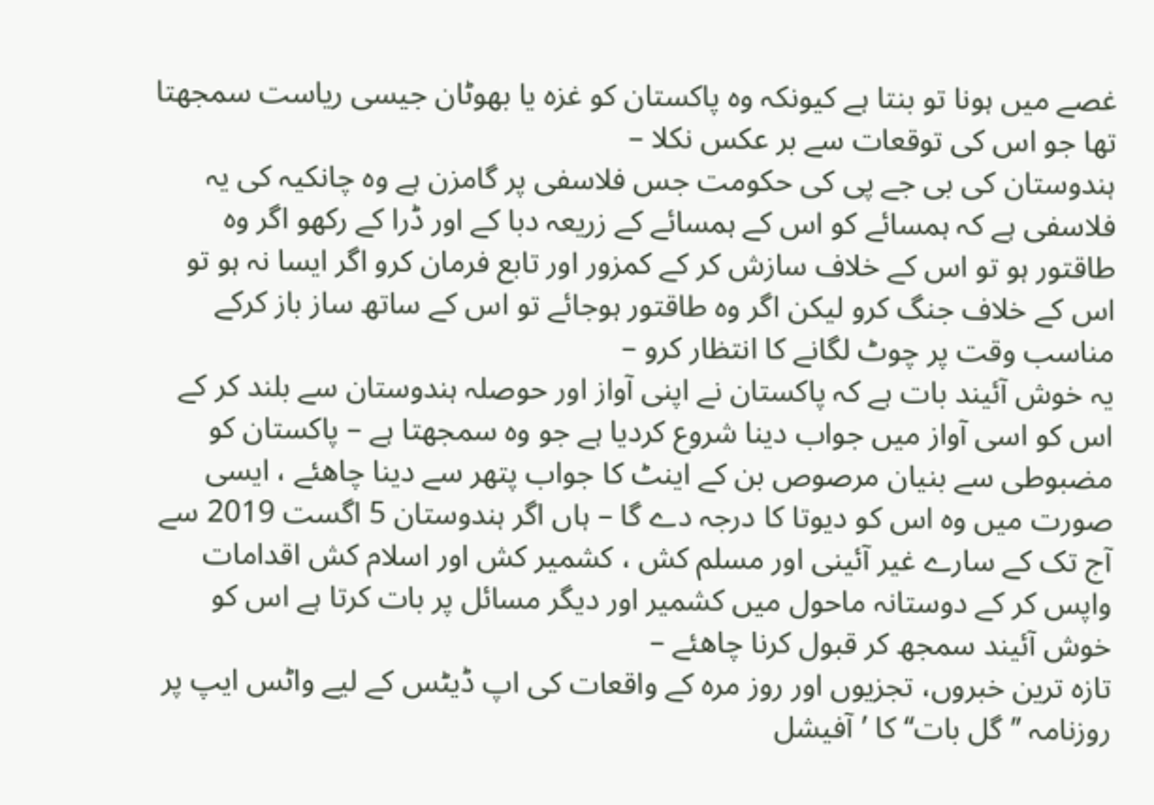غصے میں ہونا تو بنتا ہے کیونکہ وہ پاکستان کو غزہ یا بھوٹان جیسی ریاست سمجھتا تھا جو اس کی توقعات سے بر عکس نکلا –
ہندوستان کی بی جے پی کی حکومت جس فلاسفی پر گامزن ہے وہ چانکیہ کی یہ فلاسفی ہے کہ ہمسائے کو اس کے ہمسائے کے زریعہ دبا کے اور ڈرا کے رکھو اگر وہ طاقتور ہو تو اس کے خلاف سازش کر کے کمزور اور تابع فرمان کرو اگر ایسا نہ ہو تو اس کے خلاف جنگ کرو لیکن اگر وہ طاقتور ہوجائے تو اس کے ساتھ ساز باز کرکے مناسب وقت پر چوٹ لگانے کا انتظار کرو –
یہ خوش آئیند بات ہے کہ پاکستان نے اپنی آواز اور حوصلہ ہندوستان سے بلند کر کے اس کو اسی آواز میں جواب دینا شروع کردیا ہے جو وہ سمجھتا ہے – پاکستان کو مضبوطی سے بنیان مرصوص بن کے اینٹ کا جواب پتھر سے دینا چاھئے ، ایسی صورت میں وہ اس کو دیوتا کا درجہ دے گا – ہاں اگر ہندوستان 5 اگست 2019 سے آج تک کے سارے غیر آئینی اور مسلم کش ، کشمیر کش اور اسلام کش اقدامات واپس کر کے دوستانہ ماحول میں کشمیر اور دیگر مسائل پر بات کرتا ہے اس کو خوش آئیند سمجھ کر قبول کرنا چاھئے –
تازہ ترین خبروں، تجزیوں اور روز مرہ کے واقعات کی اپ ڈیٹس کے لیے واٹس ایپ پر روزنامہ ’’گل بات‘‘ کا ’آفیشل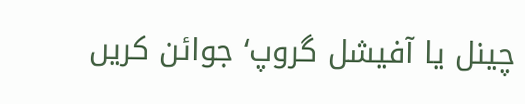چینل یا آفیشل گروپ‘ جوائن کریں